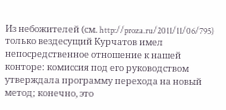Из небожителей (см. http://proza.ru/2011/11/06/795) только вездесущий Курчатов имел непосредственное отношение к нашей конторе: комиссия под его руководством утверждала программу перехода на новый метод; конечно, это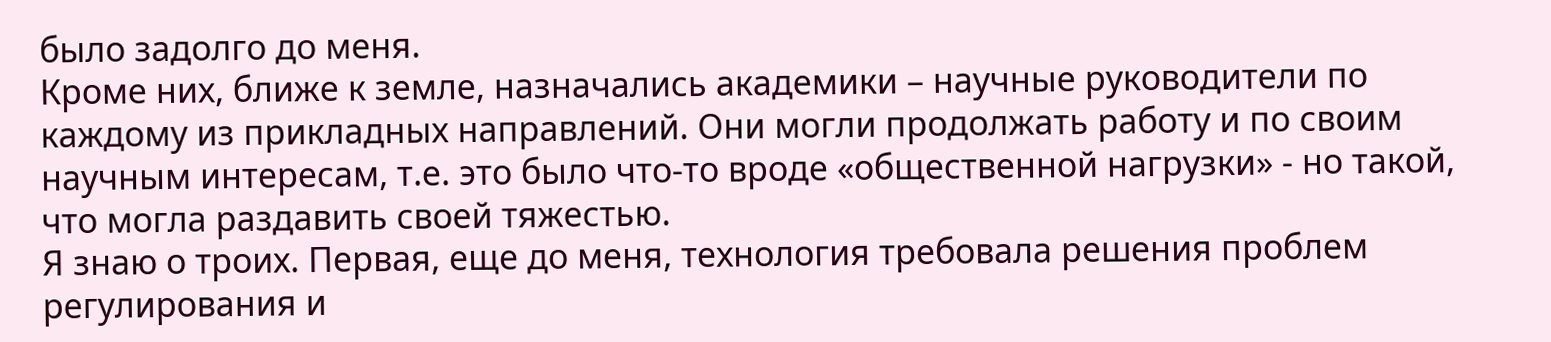было задолго до меня.
Кроме них, ближе к земле, назначались академики – научные руководители по каждому из прикладных направлений. Они могли продолжать работу и по своим научным интересам, т.е. это было что-то вроде «общественной нагрузки» - но такой, что могла раздавить своей тяжестью.
Я знаю о троих. Первая, еще до меня, технология требовала решения проблем регулирования и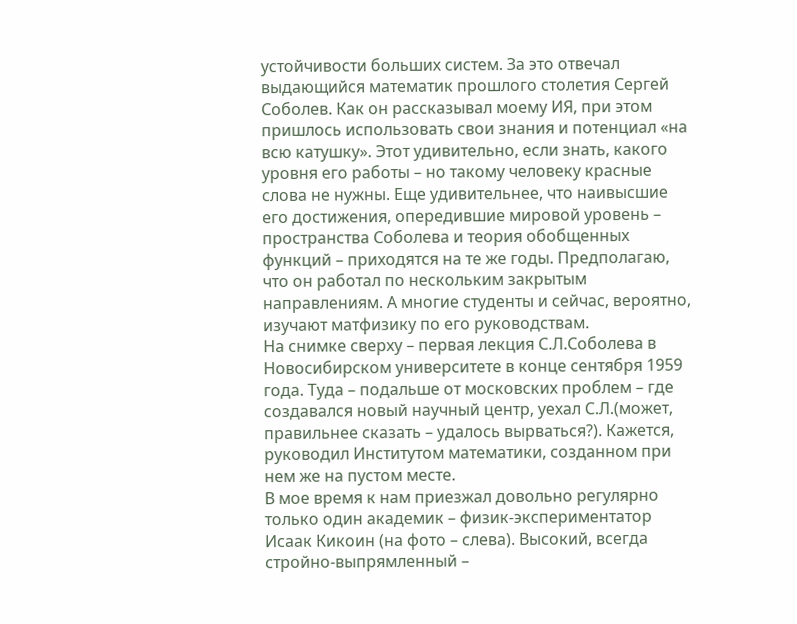устойчивости больших систем. За это отвечал выдающийся математик прошлого столетия Сергей Соболев. Как он рассказывал моему ИЯ, при этом пришлось использовать свои знания и потенциал «на всю катушку». Этот удивительно, если знать, какого уровня его работы – но такому человеку красные слова не нужны. Еще удивительнее, что наивысшие его достижения, опередившие мировой уровень – пространства Соболева и теория обобщенных функций – приходятся на те же годы. Предполагаю, что он работал по нескольким закрытым направлениям. А многие студенты и сейчас, вероятно, изучают матфизику по его руководствам.
На снимке сверху – первая лекция С.Л.Соболева в Новосибирском университете в конце сентября 1959 года. Туда – подальше от московских проблем – где создавался новый научный центр, уехал С.Л.(может, правильнее сказать – удалось вырваться?). Кажется, руководил Институтом математики, созданном при нем же на пустом месте.
В мое время к нам приезжал довольно регулярно только один академик – физик-экспериментатор Исаак Кикоин (на фото – слева). Высокий, всегда стройно-выпрямленный –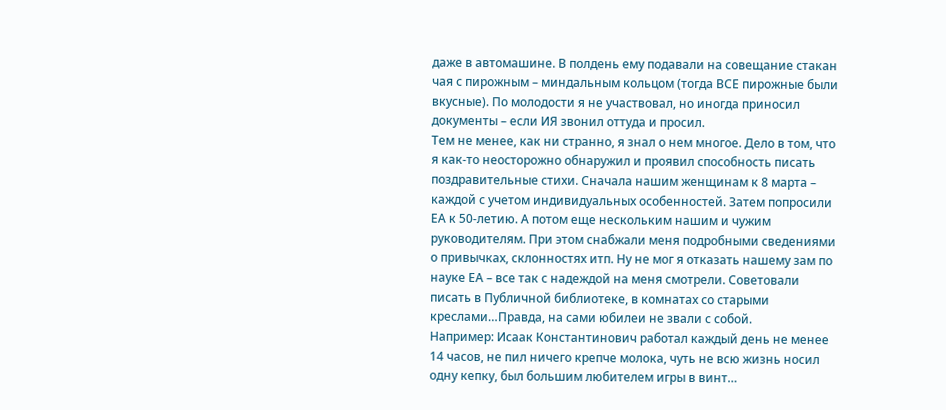даже в автомашине. В полдень ему подавали на совещание стакан чая с пирожным – миндальным кольцом (тогда ВСЕ пирожные были вкусные). По молодости я не участвовал, но иногда приносил документы – если ИЯ звонил оттуда и просил.
Тем не менее, как ни странно, я знал о нем многое. Дело в том, что я как-то неосторожно обнаружил и проявил способность писать поздравительные стихи. Сначала нашим женщинам к 8 марта – каждой с учетом индивидуальных особенностей. Затем попросили ЕА к 50-летию. А потом еще нескольким нашим и чужим руководителям. При этом снабжали меня подробными сведениями о привычках, склонностях итп. Ну не мог я отказать нашему зам по науке ЕА – все так с надеждой на меня смотрели. Советовали писать в Публичной библиотеке, в комнатах со старыми креслами…Правда, на сами юбилеи не звали с собой.
Например: Исаак Константинович работал каждый день не менее 14 часов, не пил ничего крепче молока, чуть не всю жизнь носил одну кепку, был большим любителем игры в винт…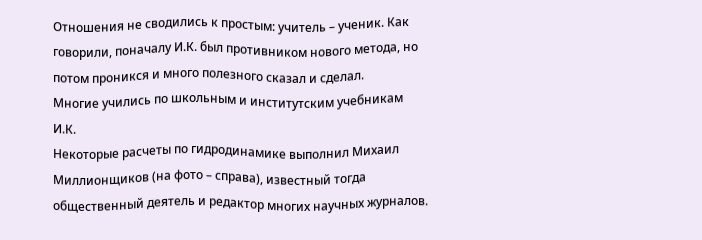Отношения не сводились к простым: учитель – ученик. Как говорили, поначалу И.К. был противником нового метода, но потом проникся и много полезного сказал и сделал.
Многие учились по школьным и институтским учебникам И.К.
Некоторые расчеты по гидродинамике выполнил Михаил Миллионщиков (на фото – справа), известный тогда общественный деятель и редактор многих научных журналов.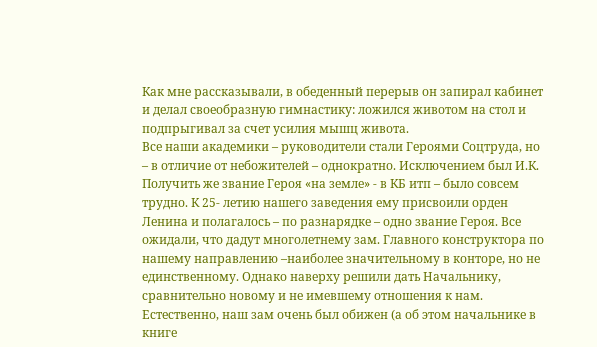Как мне рассказывали, в обеденный перерыв он запирал кабинет и делал своеобразную гимнастику: ложился животом на стол и подпрыгивал за счет усилия мышц живота.
Все наши академики – руководители стали Героями Соцтруда, но – в отличие от небожителей – однократно. Исключением был И.К.
Получить же звание Героя «на земле» - в КБ итп – было совсем трудно. К 25- летию нашего заведения ему присвоили орден Ленина и полагалось – по разнарядке – одно звание Героя. Все ожидали, что дадут многолетнему зам. Главного конструктора по нашему направлению –наиболее значительному в конторе, но не единственному. Однако наверху решили дать Начальнику, сравнительно новому и не имевшему отношения к нам. Естественно, наш зам очень был обижен (а об этом начальнике в книге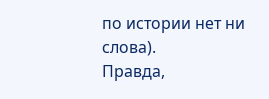по истории нет ни слова).
Правда,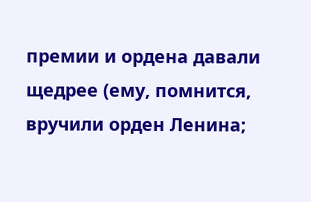премии и ордена давали щедрее (ему, помнится, вручили орден Ленина;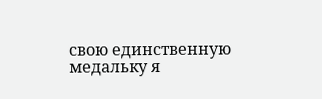свою единственную медальку я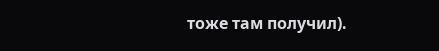тоже там получил).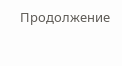Продолжение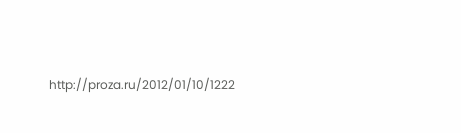http://proza.ru/2012/01/10/1222